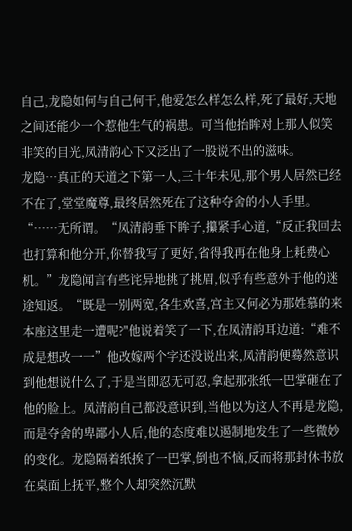自己,龙隐如何与自己何干,他爱怎么样怎么样,死了最好,天地之间还能少一个惹他生气的祸患。可当他抬眸对上那人似笑非笑的目光,凤清韵心下又泛出了一股说不出的滋味。
龙隐…真正的天道之下第一人,三十年未见,那个男人居然已经不在了,堂堂魔尊,最终居然死在了这种夺舍的小人手里。“……无所谓。“凤清韵垂下眸子,攥紧手心道,“反正我回去也打算和他分开,你替我写了更好,省得我再在他身上耗费心机。”龙隐闻言有些诧异地挑了挑眉,似乎有些意外于他的迷途知返。“既是一别两宽,各生欢喜,宫主又何必为那姓慕的来本座这里走一遭呢?"他说着笑了一下,在凤清韵耳边道:“难不成是想改一一”他改嫁两个字还没说出来,凤清韵便蓦然意识到他想说什么了,于是当即忍无可忍,拿起那张纸一巴掌砸在了他的脸上。凤清韵自己都没意识到,当他以为这人不再是龙隐,而是夺舍的卑鄙小人后,他的态度难以遏制地发生了一些微妙的变化。龙隐隔着纸挨了一巴掌,倒也不恼,反而将那封休书放在桌面上抚平,整个人却突然沉默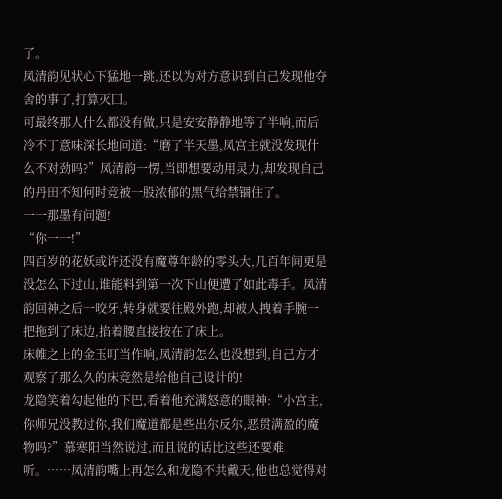了。
凤清韵见状心下猛地一跳,还以为对方意识到自己发现他夺舍的事了,打算灭囗。
可最终那人什么都没有做,只是安安静静地等了半响,而后冷不丁意味深长地问道:“磨了半天墨,凤宫主就没发现什么不对劲吗?”凤清韵一愣,当即想要动用灵力,却发现自己的丹田不知何时竞被一股浓郁的黑气给禁锢住了。
一一那墨有问题!
“你一一!”
四百岁的花妖或许还没有魔尊年龄的零头大,几百年间更是没怎么下过山,谁能料到第一次下山便遭了如此毒手。凤清韵回神之后一咬牙,转身就要往殿外跑,却被人拽着手腕一把拖到了床边,掐着腰直接按在了床上。
床帷之上的金玉叮当作响,凤清韵怎么也没想到,自己方才观察了那么久的床竞然是给他自己设计的!
龙隐笑着勾起他的下巴,看着他充满怒意的眼神:“小宫主,你师兄没教过你,我们魔道都是些出尔反尔,恶贯满盈的魔物吗?”慕寒阳当然说过,而且说的话比这些还要难听。……凤清韵嘴上再怎么和龙隐不共戴天,他也总觉得对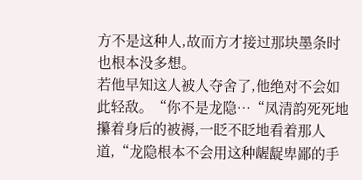方不是这种人,故而方才接过那块墨条时也根本没多想。
若他早知这人被人夺舍了,他绝对不会如此轻敌。“你不是龙隐…“凤清韵死死地攥着身后的被褥,一眨不眨地看着那人道,“龙隐根本不会用这种龌龊卑鄙的手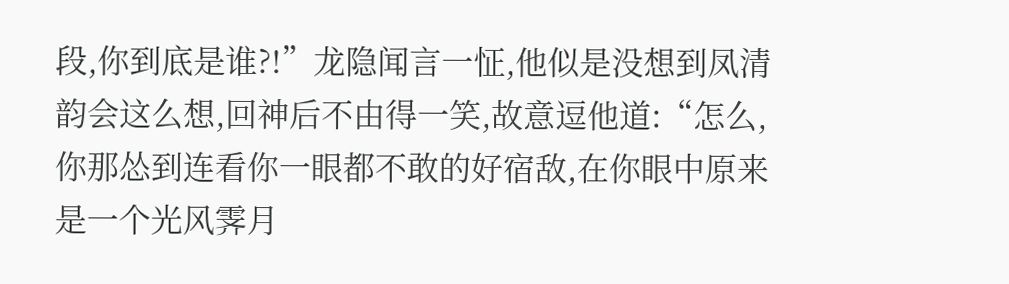段,你到底是谁?!”龙隐闻言一怔,他似是没想到凤清韵会这么想,回神后不由得一笑,故意逗他道:“怎么,你那怂到连看你一眼都不敢的好宿敌,在你眼中原来是一个光风霁月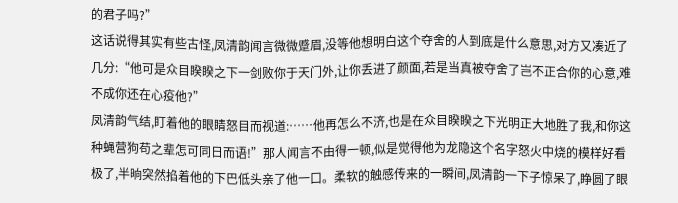的君子吗?”
这话说得其实有些古怪,凤清韵闻言微微蹙眉,没等他想明白这个夺舍的人到底是什么意思,对方又凑近了几分:“他可是众目睽睽之下一剑败你于天门外,让你丢进了颜面,若是当真被夺舍了岂不正合你的心意,难不成你还在心疫他?”
凤清韵气结,盯着他的眼睛怒目而视道:……他再怎么不济,也是在众目睽睽之下光明正大地胜了我,和你这种蝇营狗苟之辈怎可同日而语!”那人闻言不由得一顿,似是觉得他为龙隐这个名字怒火中烧的模样好看极了,半晌突然掐着他的下巴低头亲了他一口。柔软的触感传来的一瞬间,凤清韵一下子惊呆了,睁圆了眼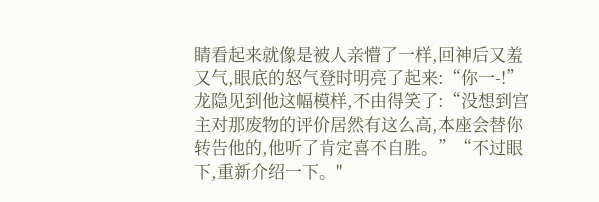睛看起来就像是被人亲懵了一样,回神后又羞又气,眼底的怒气登时明亮了起来:“你一-!”龙隐见到他这幅模样,不由得笑了:“没想到宫主对那废物的评价居然有这么高,本座会替你转告他的,他听了肯定喜不自胜。”“不过眼下,重新介绍一下。"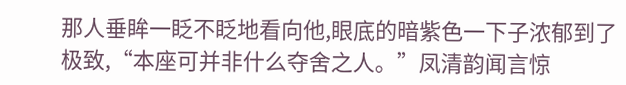那人垂眸一眨不眨地看向他,眼底的暗紫色一下子浓郁到了极致,“本座可并非什么夺舍之人。”凤清韵闻言惊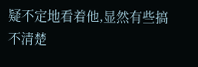疑不定地看着他,显然有些搞不清楚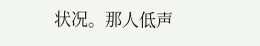状况。那人低声